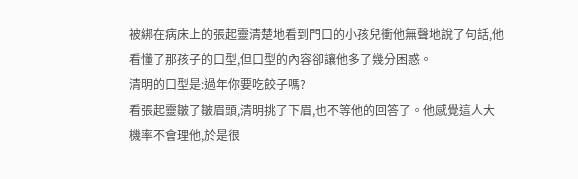被綁在病床上的張起靈清楚地看到門口的小孩兒衝他無聲地說了句話,他看懂了那孩子的口型,但口型的內容卻讓他多了幾分困惑。
清明的口型是:過年你要吃餃子嗎?
看張起靈皺了皺眉頭,清明挑了下眉,也不等他的回答了。他感覺這人大機率不會理他,於是很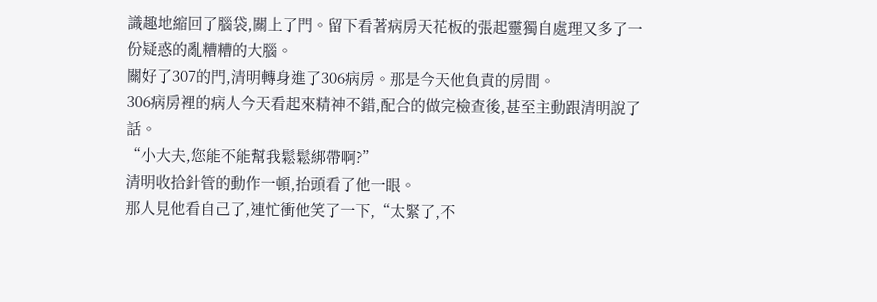識趣地縮回了腦袋,關上了門。留下看著病房天花板的張起靈獨自處理又多了一份疑惑的亂糟糟的大腦。
關好了307的門,清明轉身進了306病房。那是今天他負責的房間。
306病房裡的病人今天看起來精神不錯,配合的做完檢查後,甚至主動跟清明說了話。
“小大夫,您能不能幫我鬆鬆綁帶啊?”
清明收拾針管的動作一頓,抬頭看了他一眼。
那人見他看自己了,連忙衝他笑了一下,“太緊了,不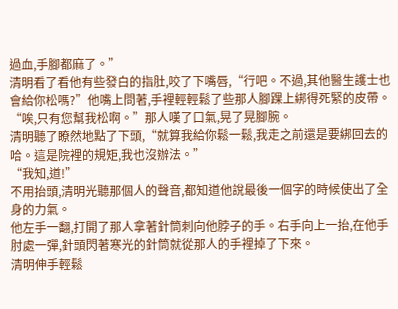過血,手腳都麻了。”
清明看了看他有些發白的指肚,咬了下嘴唇,“行吧。不過,其他醫生護士也會給你松嗎?”他嘴上問著,手裡輕輕鬆了些那人腳踝上綁得死緊的皮帶。
“唉,只有您幫我松啊。”那人嘆了口氣,晃了晃腳腕。
清明聽了瞭然地點了下頭,“就算我給你鬆一鬆,我走之前還是要綁回去的哈。這是院裡的規矩,我也沒辦法。”
“我知,道!”
不用抬頭,清明光聽那個人的聲音,都知道他說最後一個字的時候使出了全身的力氣。
他左手一翻,打開了那人拿著針筒刺向他脖子的手。右手向上一抬,在他手肘處一彈,針頭閃著寒光的針筒就從那人的手裡掉了下來。
清明伸手輕鬆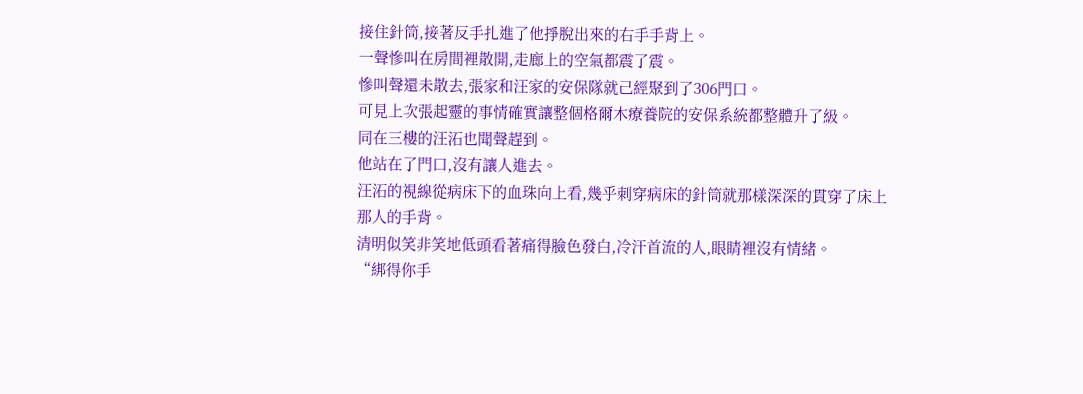接住針筒,接著反手扎進了他掙脫出來的右手手背上。
一聲慘叫在房間裡散開,走廊上的空氣都震了震。
慘叫聲還未散去,張家和汪家的安保隊就己經聚到了306門口。
可見上次張起靈的事情確實讓整個格爾木療養院的安保系統都整體升了級。
同在三樓的汪沰也聞聲趕到。
他站在了門口,沒有讓人進去。
汪沰的視線從病床下的血珠向上看,幾乎刺穿病床的針筒就那樣深深的貫穿了床上那人的手背。
清明似笑非笑地低頭看著痛得臉色發白,冷汗首流的人,眼睛裡沒有情緒。
“綁得你手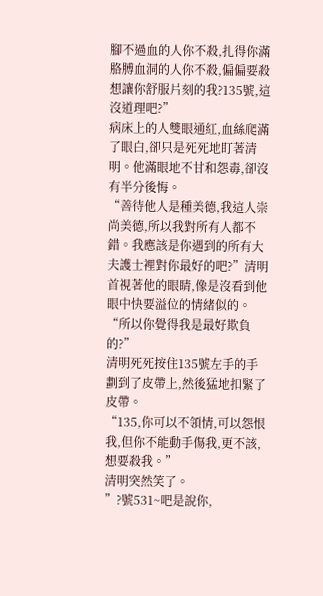腳不過血的人你不殺,扎得你滿胳膊血洞的人你不殺,偏偏要殺想讓你舒服片刻的我?135號,這沒道理吧?”
病床上的人雙眼通紅,血絲爬滿了眼白,卻只是死死地盯著清明。他滿眼地不甘和怨毒,卻沒有半分後悔。
“善待他人是種美德,我這人崇尚美德,所以我對所有人都不錯。我應該是你遇到的所有大夫護士裡對你最好的吧?”清明首視著他的眼睛,像是沒看到他眼中快要溢位的情緒似的。“所以你覺得我是最好欺負的?”
清明死死按住135號左手的手劃到了皮帶上,然後猛地扣緊了皮帶。
“135,你可以不領情,可以怨恨我,但你不能動手傷我,更不該,想要殺我。”
清明突然笑了。
”?號531~吧是說你,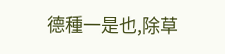德種一是也,除草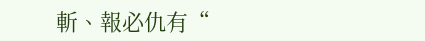斬、報必仇有“